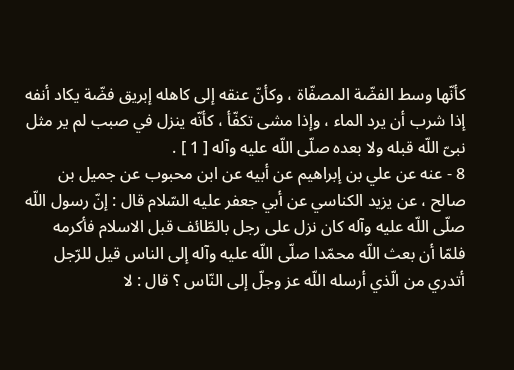كأنّها وسط الفضّة المصفّاة ، وكأنّ عنقه إلى كاهله إبريق فضّة يكاد أنفه إذا شرب أن يرد الماء ، وإذا مشى تكفّأ ، كأنّه ينزل في صبب لم ير مثل نبىّ اللّه قبله ولا بعده صلّى اللّه عليه وآله [ 1 ] .
8 - عنه عن علي بن إبراهيم عن أبيه عن ابن محبوب عن جميل بن صالح ، عن يزيد الكناسي عن أبي جعفر عليه السّلام قال : إنّ رسول اللّه صلّى اللّه عليه وآله كان نزل على رجل بالطّائف قبل الاسلام فأكرمه فلمّا أن بعث اللّه محمّدا صلّى اللّه عليه وآله إلى الناس قيل للرّجل أتدري من الّذي أرسله اللّه عز وجلّ إلى النّاس ؟ قال : لا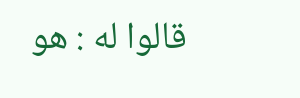قالوا له : هو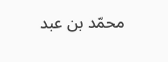محمّد بن عبد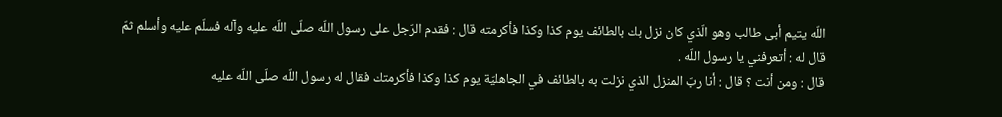اللّه يتيم أبى طالب وهو الّذي كان نزل بك بالطائف يوم كذا وكذا فأكرمته قال : فقدم الرّجل على رسول اللّه صلّى اللّه عليه وآله فسلّم عليه وأسلم ثمّ قال له : أتعرفني يا رسول اللّه .
قال : ومن أنت ؟ قال : أنا ربّ المنزل الذي نزلت به بالطائف في الجاهليّة يوم كذا وكذا فأكرمتك فقال له رسول اللّه صلّى اللّه عليه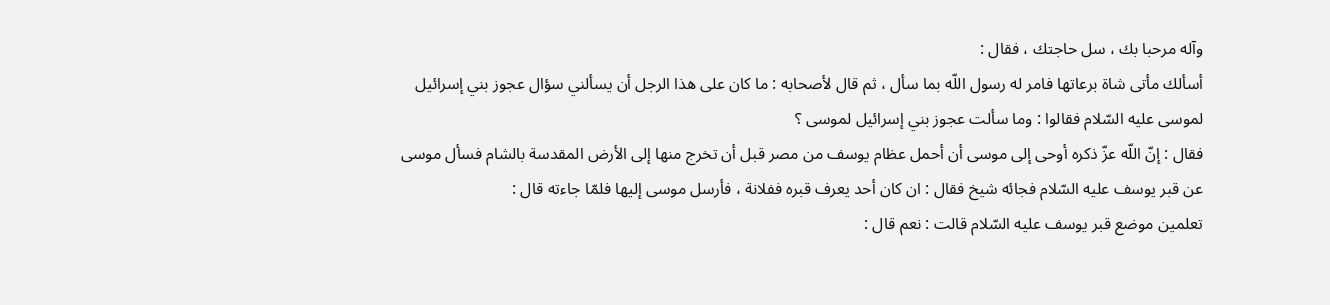وآله مرحبا بك ، سل حاجتك ، فقال :
أسألك مأتى شاة برعاتها فامر له رسول اللّه بما سأل ، ثم قال لأصحابه : ما كان على هذا الرجل أن يسألني سؤال عجوز بني إسرائيل لموسى عليه السّلام فقالوا : وما سألت عجوز بني إسرائيل لموسى ؟
فقال : إنّ اللّه عزّ ذكره أوحى إلى موسى أن أحمل عظام يوسف من مصر قبل أن تخرج منها إلى الأرض المقدسة بالشام فسأل موسى عن قبر يوسف عليه السّلام فجائه شيخ فقال : ان كان أحد يعرف قبره ففلانة ، فأرسل موسى إليها فلمّا جاءته قال :
تعلمين موضع قبر يوسف عليه السّلام قالت : نعم قال :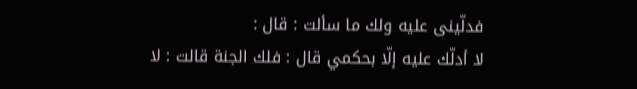فدلّينى عليه ولك ما سألت : قال :
لا أدلّك عليه إلّا بحكمي قال : فلك الجنة قالت : لا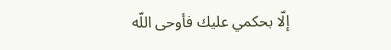إلّا بحكمي عليك فأوحى اللّه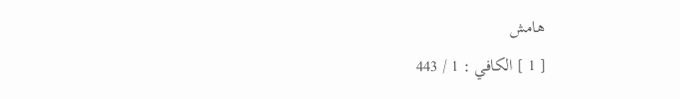هامش
[ 1 ] الكافي : 1 / 443